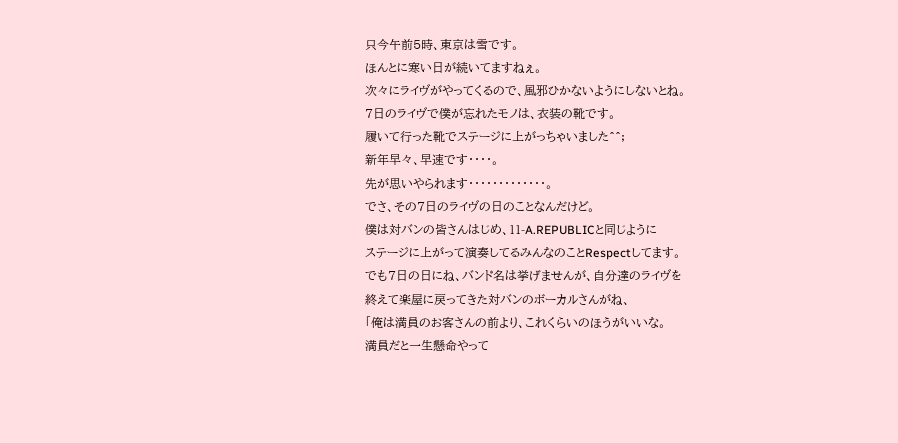只今午前5時、東京は雪です。
ほんとに寒い日が続いてますねぇ。
次々にライヴがやってくるので、風邪ひかないようにしないとね。
7日のライヴで僕が忘れたモノは、衣装の靴です。
履いて行った靴でステージに上がっちゃいました^^;
新年早々、早速です・・・・。
先が思いやられます・・・・・・・・・・・・・。
でさ、その7日のライヴの日のことなんだけど。
僕は対バンの皆さんはじめ、11-A.REPUBLICと同じように
ステージに上がって演奏してるみんなのことRespectしてます。
でも7日の日にね、バンド名は挙げませんが、自分達のライヴを
終えて楽屋に戻ってきた対バンのボーカルさんがね、
「俺は満員のお客さんの前より、これくらいのほうがいいな。
満員だと一生懸命やって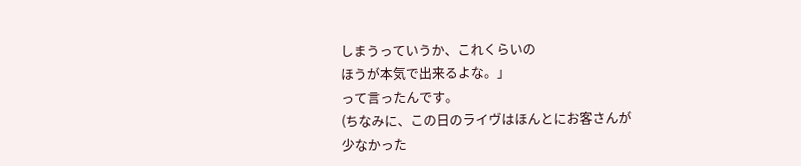しまうっていうか、これくらいの
ほうが本気で出来るよな。」
って言ったんです。
(ちなみに、この日のライヴはほんとにお客さんが
少なかった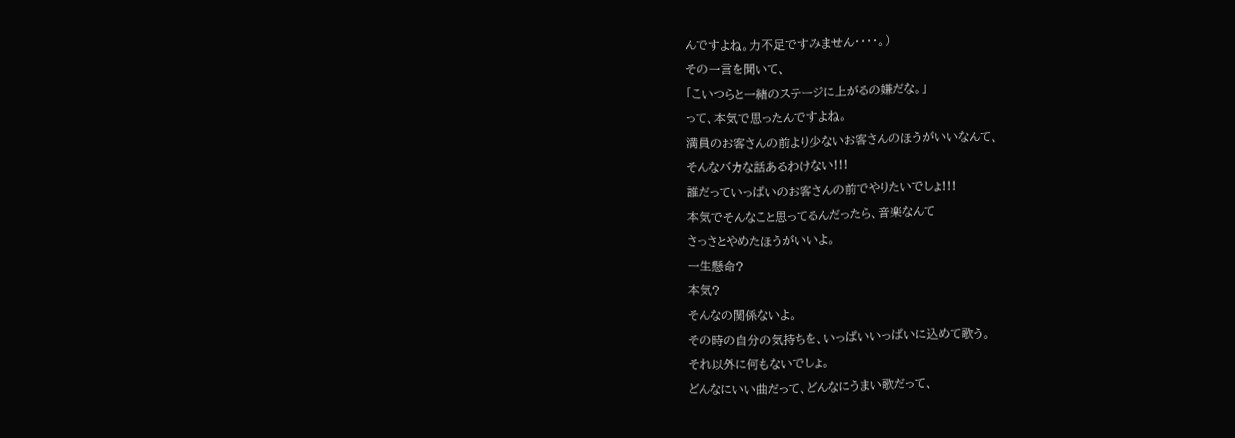んですよね。力不足ですみません・・・・。)
その一言を聞いて、
「こいつらと一緒のステージに上がるの嫌だな。」
って、本気で思ったんですよね。
満員のお客さんの前より少ないお客さんのほうがいいなんて、
そんなバカな話あるわけない!!!
誰だっていっぱいのお客さんの前でやりたいでしょ!!!
本気でそんなこと思ってるんだったら、音楽なんて
さっさとやめたほうがいいよ。
一生懸命?
本気?
そんなの関係ないよ。
その時の自分の気持ちを、いっぱいいっぱいに込めて歌う。
それ以外に何もないでしょ。
どんなにいい曲だって、どんなにうまい歌だって、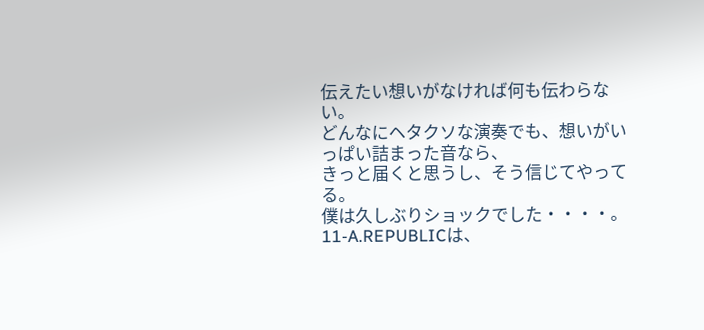伝えたい想いがなければ何も伝わらない。
どんなにヘタクソな演奏でも、想いがいっぱい詰まった音なら、
きっと届くと思うし、そう信じてやってる。
僕は久しぶりショックでした・・・・。
11-A.REPUBLICは、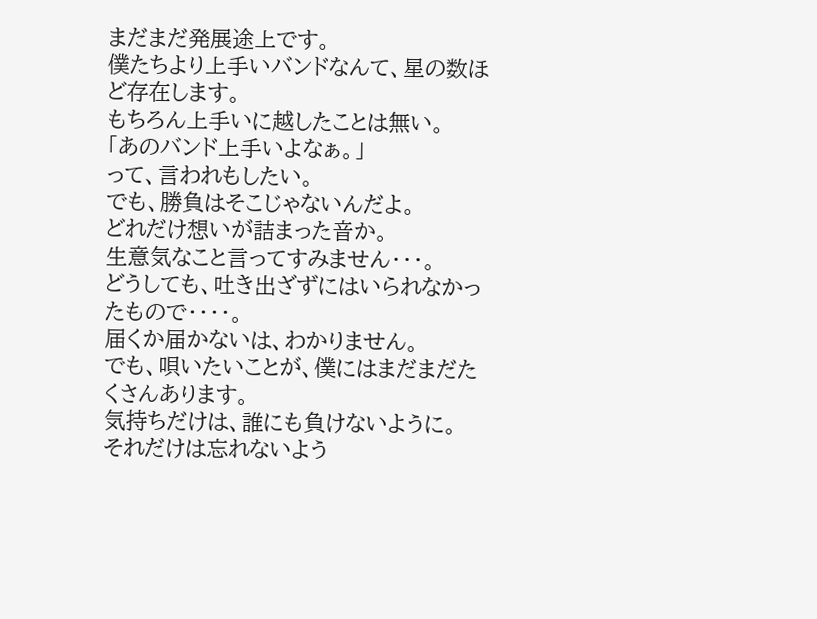まだまだ発展途上です。
僕たちより上手いバンドなんて、星の数ほど存在します。
もちろん上手いに越したことは無い。
「あのバンド上手いよなぁ。」
って、言われもしたい。
でも、勝負はそこじゃないんだよ。
どれだけ想いが詰まった音か。
生意気なこと言ってすみません・・・。
どうしても、吐き出ざずにはいられなかったもので・・・・。
届くか届かないは、わかりません。
でも、唄いたいことが、僕にはまだまだたくさんあります。
気持ちだけは、誰にも負けないように。
それだけは忘れないよう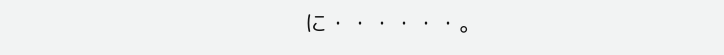に・・・・・・。